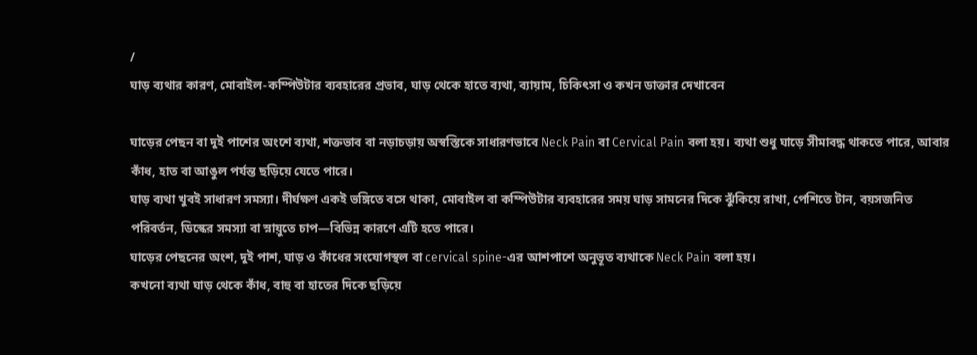/
ঘাড় ব্যথার কারণ, মোবাইল-কম্পিউটার ব্যবহারের প্রভাব, ঘাড় থেকে হাতে ব্যথা, ব্যায়াম, চিকিৎসা ও কখন ডাক্তার দেখাবেন

ঘাড়ের পেছন বা দুই পাশের অংশে ব্যথা, শক্তভাব বা নড়াচড়ায় অস্বস্তিকে সাধারণভাবে Neck Pain বা Cervical Pain বলা হয়। ব্যথা শুধু ঘাড়ে সীমাবদ্ধ থাকতে পারে, আবার কাঁধ, হাত বা আঙুল পর্যন্ত ছড়িয়ে যেতে পারে।
ঘাড় ব্যথা খুবই সাধারণ সমস্যা। দীর্ঘক্ষণ একই ভঙ্গিতে বসে থাকা, মোবাইল বা কম্পিউটার ব্যবহারের সময় ঘাড় সামনের দিকে ঝুঁকিয়ে রাখা, পেশিতে টান, বয়সজনিত পরিবর্তন, ডিস্কের সমস্যা বা স্নায়ুতে চাপ—বিভিন্ন কারণে এটি হতে পারে।
ঘাড়ের পেছনের অংশ, দুই পাশ, ঘাড় ও কাঁধের সংযোগস্থল বা cervical spine-এর আশপাশে অনুভূত ব্যথাকে Neck Pain বলা হয়।
কখনো ব্যথা ঘাড় থেকে কাঁধ, বাহু বা হাতের দিকে ছড়িয়ে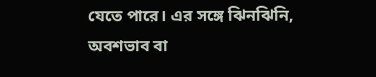যেতে পারে। এর সঙ্গে ঝিনঝিনি, অবশভাব বা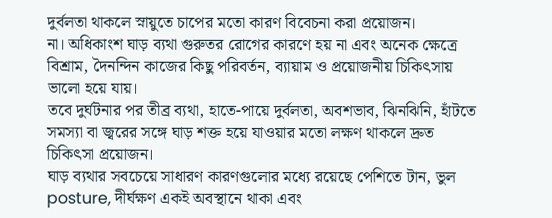দুর্বলতা থাকলে স্নায়ুতে চাপের মতো কারণ বিবেচনা করা প্রয়োজন।
না। অধিকাংশ ঘাড় ব্যথা গুরুতর রোগের কারণে হয় না এবং অনেক ক্ষেত্রে বিশ্রাম, দৈনন্দিন কাজের কিছু পরিবর্তন, ব্যায়াম ও প্রয়োজনীয় চিকিৎসায় ভালো হয়ে যায়।
তবে দুর্ঘটনার পর তীব্র ব্যথা, হাতে-পায়ে দুর্বলতা, অবশভাব, ঝিনঝিনি, হাঁটতে সমস্যা বা জ্বরের সঙ্গে ঘাড় শক্ত হয়ে যাওয়ার মতো লক্ষণ থাকলে দ্রুত চিকিৎসা প্রয়োজন।
ঘাড় ব্যথার সবচেয়ে সাধারণ কারণগুলোর মধ্যে রয়েছে পেশিতে টান, ভুল posture, দীর্ঘক্ষণ একই অবস্থানে থাকা এবং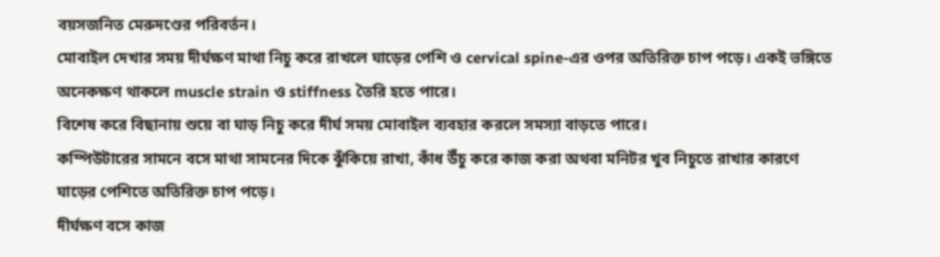বয়সজনিত মেরুদণ্ডের পরিবর্তন।
মোবাইল দেখার সময় দীর্ঘক্ষণ মাথা নিচু করে রাখলে ঘাড়ের পেশি ও cervical spine-এর ওপর অতিরিক্ত চাপ পড়ে। একই ভঙ্গিতে অনেকক্ষণ থাকলে muscle strain ও stiffness তৈরি হতে পারে।
বিশেষ করে বিছানায় শুয়ে বা ঘাড় নিচু করে দীর্ঘ সময় মোবাইল ব্যবহার করলে সমস্যা বাড়তে পারে।
কম্পিউটারের সামনে বসে মাথা সামনের দিকে ঝুঁকিয়ে রাখা, কাঁধ উঁচু করে কাজ করা অথবা মনিটর খুব নিচুতে রাখার কারণে ঘাড়ের পেশিতে অতিরিক্ত চাপ পড়ে।
দীর্ঘক্ষণ বসে কাজ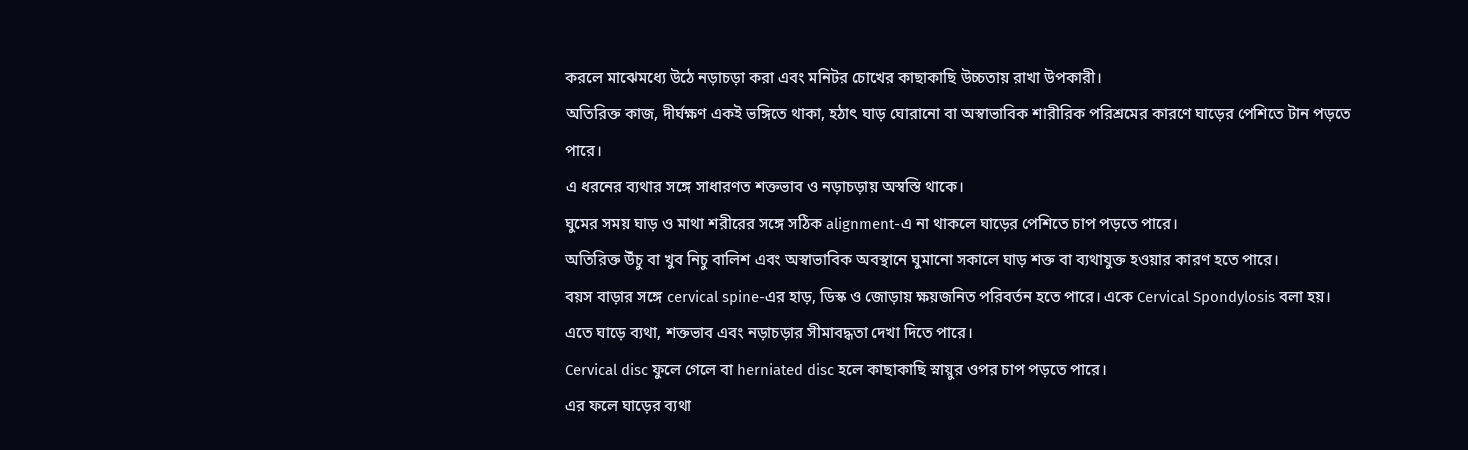করলে মাঝেমধ্যে উঠে নড়াচড়া করা এবং মনিটর চোখের কাছাকাছি উচ্চতায় রাখা উপকারী।
অতিরিক্ত কাজ, দীর্ঘক্ষণ একই ভঙ্গিতে থাকা, হঠাৎ ঘাড় ঘোরানো বা অস্বাভাবিক শারীরিক পরিশ্রমের কারণে ঘাড়ের পেশিতে টান পড়তে পারে।
এ ধরনের ব্যথার সঙ্গে সাধারণত শক্তভাব ও নড়াচড়ায় অস্বস্তি থাকে।
ঘুমের সময় ঘাড় ও মাথা শরীরের সঙ্গে সঠিক alignment-এ না থাকলে ঘাড়ের পেশিতে চাপ পড়তে পারে।
অতিরিক্ত উঁচু বা খুব নিচু বালিশ এবং অস্বাভাবিক অবস্থানে ঘুমানো সকালে ঘাড় শক্ত বা ব্যথাযুক্ত হওয়ার কারণ হতে পারে।
বয়স বাড়ার সঙ্গে cervical spine-এর হাড়, ডিস্ক ও জোড়ায় ক্ষয়জনিত পরিবর্তন হতে পারে। একে Cervical Spondylosis বলা হয়।
এতে ঘাড়ে ব্যথা, শক্তভাব এবং নড়াচড়ার সীমাবদ্ধতা দেখা দিতে পারে।
Cervical disc ফুলে গেলে বা herniated disc হলে কাছাকাছি স্নায়ুর ওপর চাপ পড়তে পারে।
এর ফলে ঘাড়ের ব্যথা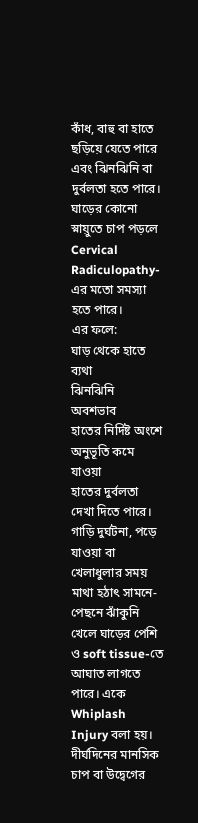কাঁধ, বাহু বা হাতে ছড়িয়ে যেতে পারে এবং ঝিনঝিনি বা দুর্বলতা হতে পারে।
ঘাড়ের কোনো স্নায়ুতে চাপ পড়লে Cervical Radiculopathy-এর মতো সমস্যা হতে পারে।
এর ফলে:
ঘাড় থেকে হাতে ব্যথা
ঝিনঝিনি
অবশভাব
হাতের নির্দিষ্ট অংশে অনুভূতি কমে যাওয়া
হাতের দুর্বলতা
দেখা দিতে পারে।
গাড়ি দুর্ঘটনা, পড়ে যাওয়া বা খেলাধুলার সময় মাথা হঠাৎ সামনে-পেছনে ঝাঁকুনি খেলে ঘাড়ের পেশি ও soft tissue-তে আঘাত লাগতে পারে। একে Whiplash Injury বলা হয়।
দীর্ঘদিনের মানসিক চাপ বা উদ্বেগের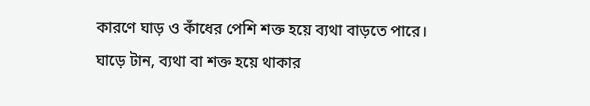কারণে ঘাড় ও কাঁধের পেশি শক্ত হয়ে ব্যথা বাড়তে পারে।
ঘাড়ে টান, ব্যথা বা শক্ত হয়ে থাকার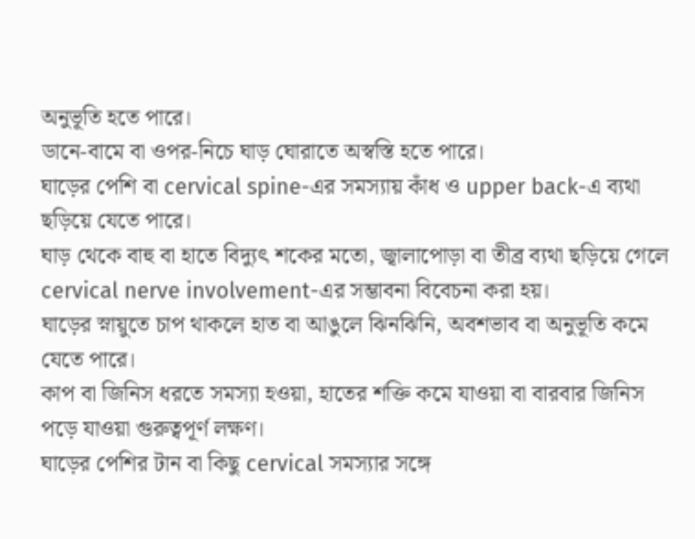অনুভূতি হতে পারে।
ডানে-বামে বা ওপর-নিচে ঘাড় ঘোরাতে অস্বস্তি হতে পারে।
ঘাড়ের পেশি বা cervical spine-এর সমস্যায় কাঁধ ও upper back-এ ব্যথা ছড়িয়ে যেতে পারে।
ঘাড় থেকে বাহু বা হাতে বিদ্যুৎ শকের মতো, জ্বালাপোড়া বা তীব্র ব্যথা ছড়িয়ে গেলে cervical nerve involvement-এর সম্ভাবনা বিবেচনা করা হয়।
ঘাড়ের স্নায়ুতে চাপ থাকলে হাত বা আঙুলে ঝিনঝিনি, অবশভাব বা অনুভূতি কমে যেতে পারে।
কাপ বা জিনিস ধরতে সমস্যা হওয়া, হাতের শক্তি কমে যাওয়া বা বারবার জিনিস পড়ে যাওয়া গুরুত্বপূর্ণ লক্ষণ।
ঘাড়ের পেশির টান বা কিছু cervical সমস্যার সঙ্গে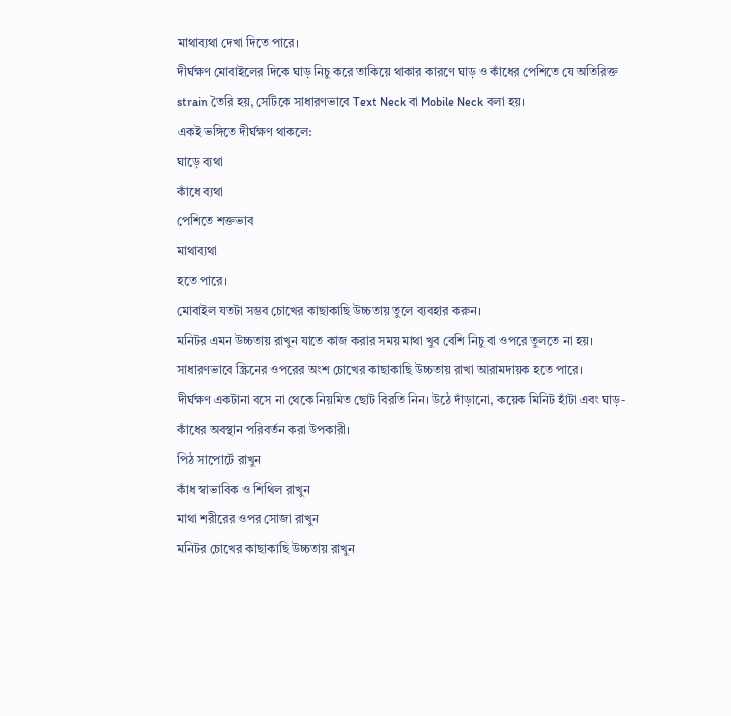মাথাব্যথা দেখা দিতে পারে।
দীর্ঘক্ষণ মোবাইলের দিকে ঘাড় নিচু করে তাকিয়ে থাকার কারণে ঘাড় ও কাঁধের পেশিতে যে অতিরিক্ত strain তৈরি হয়, সেটিকে সাধারণভাবে Text Neck বা Mobile Neck বলা হয়।
একই ভঙ্গিতে দীর্ঘক্ষণ থাকলে:
ঘাড়ে ব্যথা
কাঁধে ব্যথা
পেশিতে শক্তভাব
মাথাব্যথা
হতে পারে।
মোবাইল যতটা সম্ভব চোখের কাছাকাছি উচ্চতায় তুলে ব্যবহার করুন।
মনিটর এমন উচ্চতায় রাখুন যাতে কাজ করার সময় মাথা খুব বেশি নিচু বা ওপরে তুলতে না হয়। সাধারণভাবে স্ক্রিনের ওপরের অংশ চোখের কাছাকাছি উচ্চতায় রাখা আরামদায়ক হতে পারে।
দীর্ঘক্ষণ একটানা বসে না থেকে নিয়মিত ছোট বিরতি নিন। উঠে দাঁড়ানো, কয়েক মিনিট হাঁটা এবং ঘাড়-কাঁধের অবস্থান পরিবর্তন করা উপকারী।
পিঠ সাপোর্টে রাখুন
কাঁধ স্বাভাবিক ও শিথিল রাখুন
মাথা শরীরের ওপর সোজা রাখুন
মনিটর চোখের কাছাকাছি উচ্চতায় রাখুন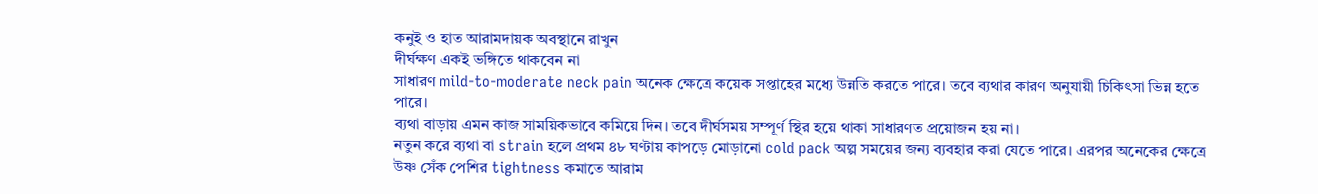কনুই ও হাত আরামদায়ক অবস্থানে রাখুন
দীর্ঘক্ষণ একই ভঙ্গিতে থাকবেন না
সাধারণ mild-to-moderate neck pain অনেক ক্ষেত্রে কয়েক সপ্তাহের মধ্যে উন্নতি করতে পারে। তবে ব্যথার কারণ অনুযায়ী চিকিৎসা ভিন্ন হতে পারে।
ব্যথা বাড়ায় এমন কাজ সাময়িকভাবে কমিয়ে দিন। তবে দীর্ঘসময় সম্পূর্ণ স্থির হয়ে থাকা সাধারণত প্রয়োজন হয় না।
নতুন করে ব্যথা বা strain হলে প্রথম ৪৮ ঘণ্টায় কাপড়ে মোড়ানো cold pack অল্প সময়ের জন্য ব্যবহার করা যেতে পারে। এরপর অনেকের ক্ষেত্রে উষ্ণ সেঁক পেশির tightness কমাতে আরাম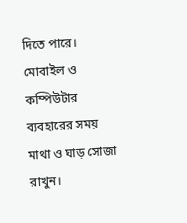দিতে পারে।
মোবাইল ও কম্পিউটার ব্যবহারের সময় মাথা ও ঘাড় সোজা রাখুন।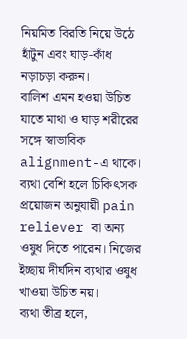নিয়মিত বিরতি নিয়ে উঠে হাঁটুন এবং ঘাড়-কাঁধ নড়াচড়া করুন।
বালিশ এমন হওয়া উচিত যাতে মাথা ও ঘাড় শরীরের সঙ্গে স্বাভাবিক alignment-এ থাকে।
ব্যথা বেশি হলে চিকিৎসক প্রয়োজন অনুযায়ী pain reliever বা অন্য ওষুধ দিতে পারেন। নিজের ইচ্ছায় দীর্ঘদিন ব্যথার ওষুধ খাওয়া উচিত নয়।
ব্যথা তীব্র হলে,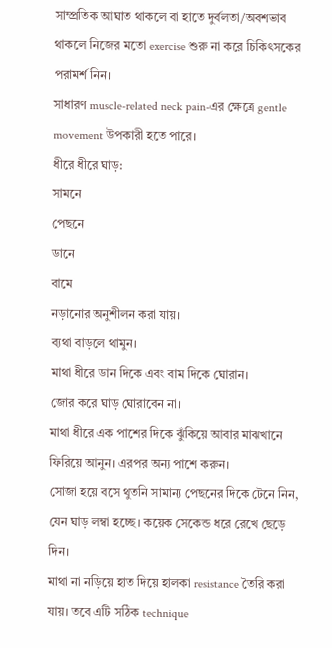সাম্প্রতিক আঘাত থাকলে বা হাতে দুর্বলতা/অবশভাব থাকলে নিজের মতো exercise শুরু না করে চিকিৎসকের পরামর্শ নিন।
সাধারণ muscle-related neck pain-এর ক্ষেত্রে gentle movement উপকারী হতে পারে।
ধীরে ধীরে ঘাড়:
সামনে
পেছনে
ডানে
বামে
নড়ানোর অনুশীলন করা যায়।
ব্যথা বাড়লে থামুন।
মাথা ধীরে ডান দিকে এবং বাম দিকে ঘোরান।
জোর করে ঘাড় ঘোরাবেন না।
মাথা ধীরে এক পাশের দিকে ঝুঁকিয়ে আবার মাঝখানে ফিরিয়ে আনুন। এরপর অন্য পাশে করুন।
সোজা হয়ে বসে থুতনি সামান্য পেছনের দিকে টেনে নিন, যেন ঘাড় লম্বা হচ্ছে। কয়েক সেকেন্ড ধরে রেখে ছেড়ে দিন।
মাথা না নড়িয়ে হাত দিয়ে হালকা resistance তৈরি করা যায়। তবে এটি সঠিক technique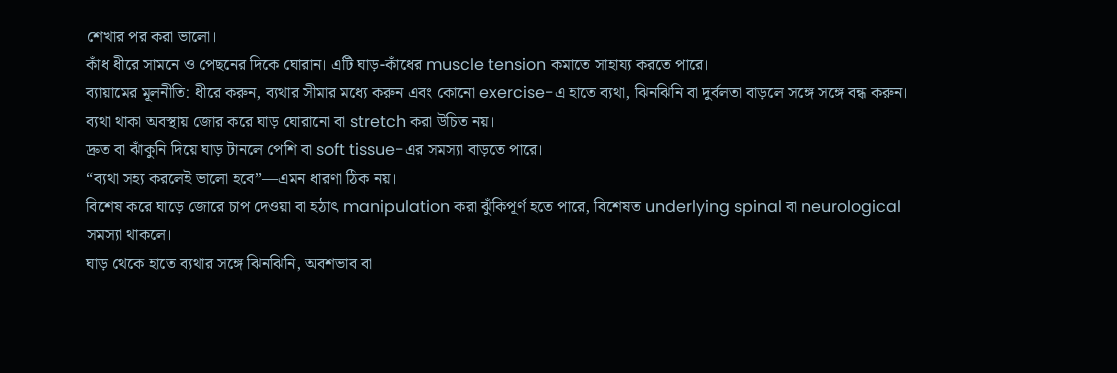শেখার পর করা ভালো।
কাঁধ ধীরে সামনে ও পেছনের দিকে ঘোরান। এটি ঘাড়-কাঁধের muscle tension কমাতে সাহায্য করতে পারে।
ব্যায়ামের মূলনীতি: ধীরে করুন, ব্যথার সীমার মধ্যে করুন এবং কোনো exercise-এ হাতে ব্যথা, ঝিনঝিনি বা দুর্বলতা বাড়লে সঙ্গে সঙ্গে বন্ধ করুন।
ব্যথা থাকা অবস্থায় জোর করে ঘাড় ঘোরানো বা stretch করা উচিত নয়।
দ্রুত বা ঝাঁকুনি দিয়ে ঘাড় টানলে পেশি বা soft tissue-এর সমস্যা বাড়তে পারে।
“ব্যথা সহ্য করলেই ভালো হবে”—এমন ধারণা ঠিক নয়।
বিশেষ করে ঘাড়ে জোরে চাপ দেওয়া বা হঠাৎ manipulation করা ঝুঁকিপূর্ণ হতে পারে, বিশেষত underlying spinal বা neurological সমস্যা থাকলে।
ঘাড় থেকে হাতে ব্যথার সঙ্গে ঝিনঝিনি, অবশভাব বা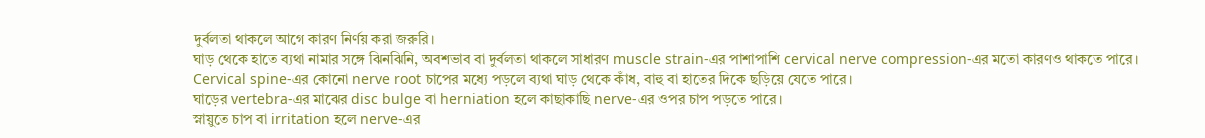দুর্বলতা থাকলে আগে কারণ নির্ণয় করা জরুরি।
ঘাড় থেকে হাতে ব্যথা নামার সঙ্গে ঝিনঝিনি, অবশভাব বা দুর্বলতা থাকলে সাধারণ muscle strain-এর পাশাপাশি cervical nerve compression-এর মতো কারণও থাকতে পারে।
Cervical spine-এর কোনো nerve root চাপের মধ্যে পড়লে ব্যথা ঘাড় থেকে কাঁধ, বাহু বা হাতের দিকে ছড়িয়ে যেতে পারে।
ঘাড়ের vertebra-এর মাঝের disc bulge বা herniation হলে কাছাকাছি nerve-এর ওপর চাপ পড়তে পারে।
স্নায়ুতে চাপ বা irritation হলে nerve-এর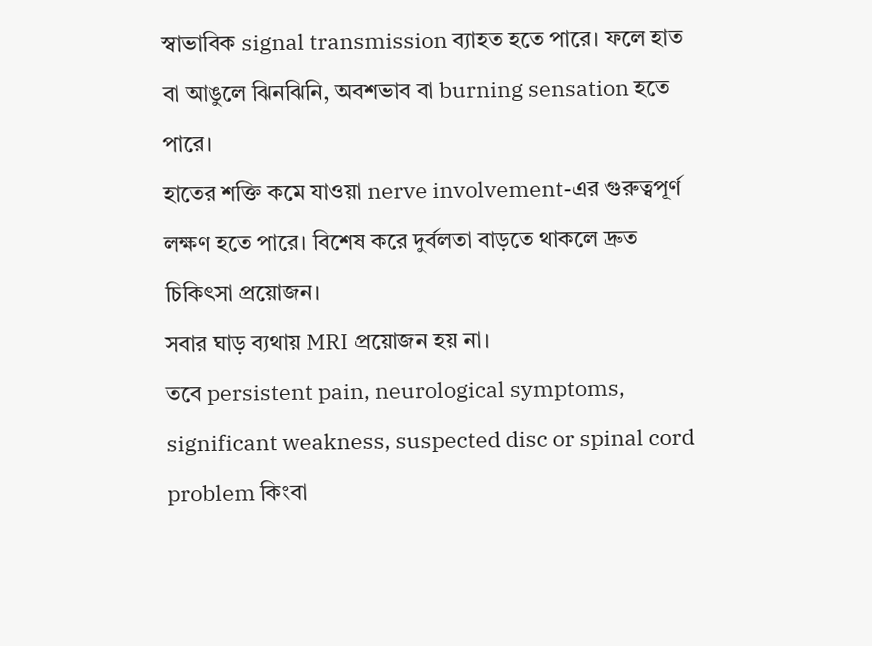স্বাভাবিক signal transmission ব্যাহত হতে পারে। ফলে হাত বা আঙুলে ঝিনঝিনি, অবশভাব বা burning sensation হতে পারে।
হাতের শক্তি কমে যাওয়া nerve involvement-এর গুরুত্বপূর্ণ লক্ষণ হতে পারে। বিশেষ করে দুর্বলতা বাড়তে থাকলে দ্রুত চিকিৎসা প্রয়োজন।
সবার ঘাড় ব্যথায় MRI প্রয়োজন হয় না।
তবে persistent pain, neurological symptoms, significant weakness, suspected disc or spinal cord problem কিংবা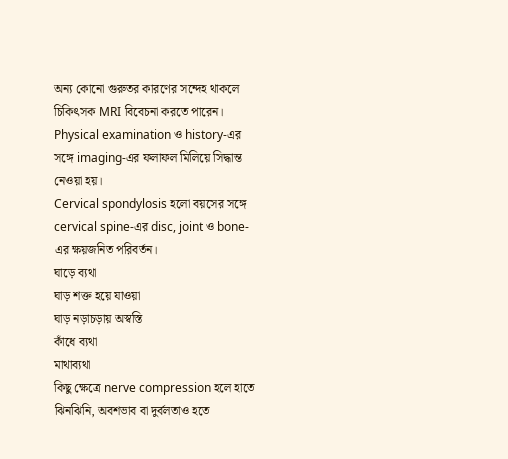অন্য কোনো গুরুতর কারণের সন্দেহ থাকলে চিকিৎসক MRI বিবেচনা করতে পারেন। Physical examination ও history-এর সঙ্গে imaging-এর ফলাফল মিলিয়ে সিদ্ধান্ত নেওয়া হয়।
Cervical spondylosis হলো বয়সের সঙ্গে cervical spine-এর disc, joint ও bone-এর ক্ষয়জনিত পরিবর্তন।
ঘাড়ে ব্যথা
ঘাড় শক্ত হয়ে যাওয়া
ঘাড় নড়াচড়ায় অস্বস্তি
কাঁধে ব্যথা
মাথাব্যথা
কিছু ক্ষেত্রে nerve compression হলে হাতে ঝিনঝিনি, অবশভাব বা দুর্বলতাও হতে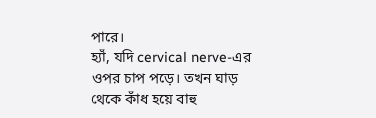পারে।
হ্যাঁ, যদি cervical nerve-এর ওপর চাপ পড়ে। তখন ঘাড় থেকে কাঁধ হয়ে বাহু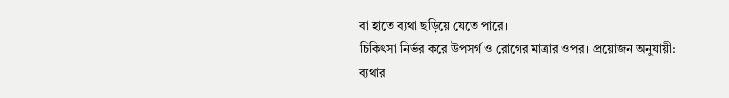বা হাতে ব্যথা ছড়িয়ে যেতে পারে।
চিকিৎসা নির্ভর করে উপসর্গ ও রোগের মাত্রার ওপর। প্রয়োজন অনুযায়ী:
ব্যথার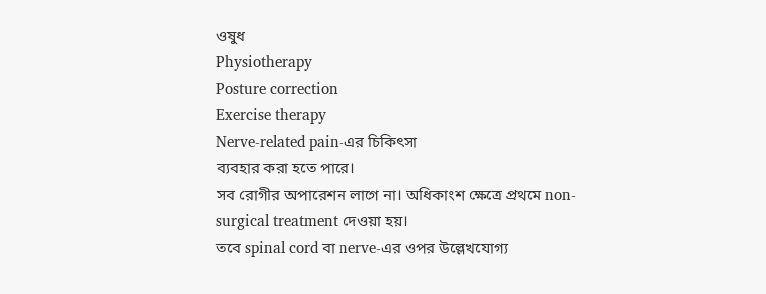ওষুধ
Physiotherapy
Posture correction
Exercise therapy
Nerve-related pain-এর চিকিৎসা
ব্যবহার করা হতে পারে।
সব রোগীর অপারেশন লাগে না। অধিকাংশ ক্ষেত্রে প্রথমে non-surgical treatment দেওয়া হয়।
তবে spinal cord বা nerve-এর ওপর উল্লেখযোগ্য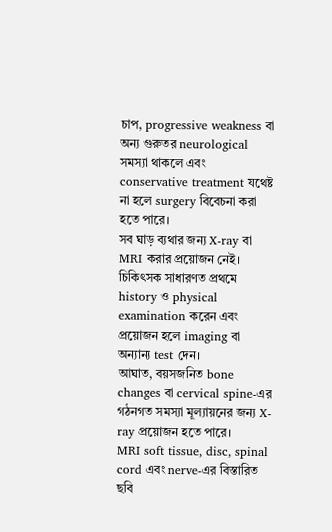চাপ, progressive weakness বা অন্য গুরুতর neurological সমস্যা থাকলে এবং conservative treatment যথেষ্ট না হলে surgery বিবেচনা করা হতে পারে।
সব ঘাড় ব্যথার জন্য X-ray বা MRI করার প্রয়োজন নেই। চিকিৎসক সাধারণত প্রথমে history ও physical examination করেন এবং প্রয়োজন হলে imaging বা অন্যান্য test দেন।
আঘাত, বয়সজনিত bone changes বা cervical spine-এর গঠনগত সমস্যা মূল্যায়নের জন্য X-ray প্রয়োজন হতে পারে।
MRI soft tissue, disc, spinal cord এবং nerve-এর বিস্তারিত ছবি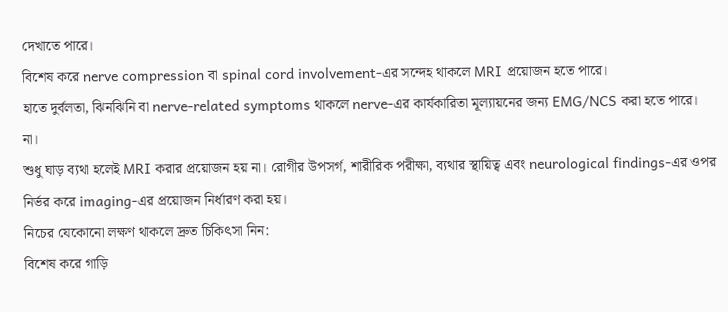দেখাতে পারে।
বিশেষ করে nerve compression বা spinal cord involvement-এর সন্দেহ থাকলে MRI প্রয়োজন হতে পারে।
হাতে দুর্বলতা, ঝিনঝিনি বা nerve-related symptoms থাকলে nerve-এর কার্যকারিতা মূল্যায়নের জন্য EMG/NCS করা হতে পারে।
না।
শুধু ঘাড় ব্যথা হলেই MRI করার প্রয়োজন হয় না। রোগীর উপসর্গ, শারীরিক পরীক্ষা, ব্যথার স্থায়িত্ব এবং neurological findings-এর ওপর নির্ভর করে imaging-এর প্রয়োজন নির্ধারণ করা হয়।
নিচের যেকোনো লক্ষণ থাকলে দ্রুত চিকিৎসা নিন:
বিশেষ করে গাড়ি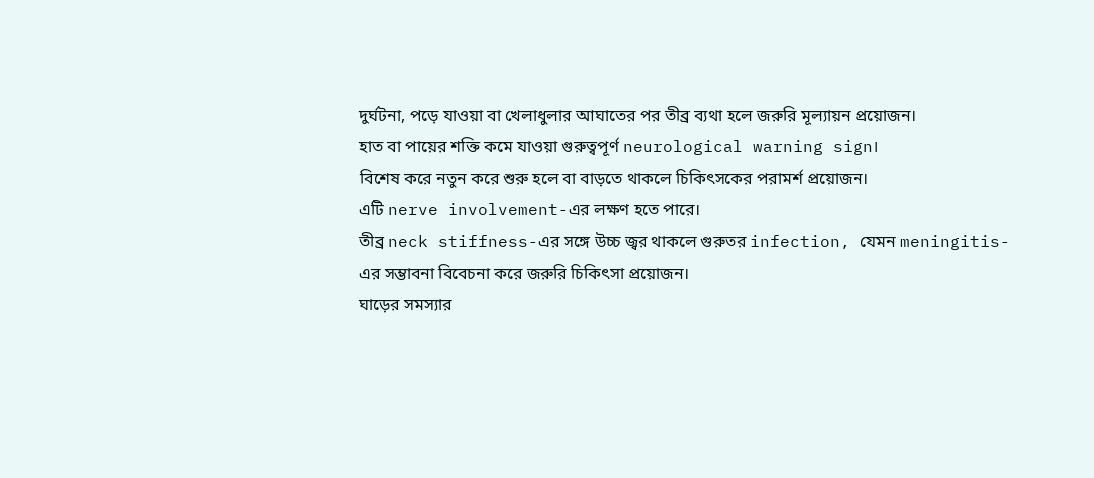দুর্ঘটনা, পড়ে যাওয়া বা খেলাধুলার আঘাতের পর তীব্র ব্যথা হলে জরুরি মূল্যায়ন প্রয়োজন।
হাত বা পায়ের শক্তি কমে যাওয়া গুরুত্বপূর্ণ neurological warning sign।
বিশেষ করে নতুন করে শুরু হলে বা বাড়তে থাকলে চিকিৎসকের পরামর্শ প্রয়োজন।
এটি nerve involvement-এর লক্ষণ হতে পারে।
তীব্র neck stiffness-এর সঙ্গে উচ্চ জ্বর থাকলে গুরুতর infection, যেমন meningitis-এর সম্ভাবনা বিবেচনা করে জরুরি চিকিৎসা প্রয়োজন।
ঘাড়ের সমস্যার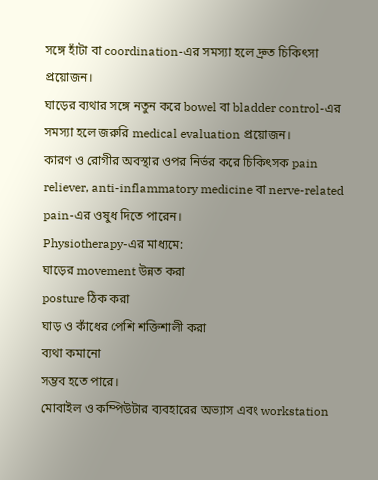সঙ্গে হাঁটা বা coordination-এর সমস্যা হলে দ্রুত চিকিৎসা প্রয়োজন।
ঘাড়ের ব্যথার সঙ্গে নতুন করে bowel বা bladder control-এর সমস্যা হলে জরুরি medical evaluation প্রয়োজন।
কারণ ও রোগীর অবস্থার ওপর নির্ভর করে চিকিৎসক pain reliever, anti-inflammatory medicine বা nerve-related pain-এর ওষুধ দিতে পারেন।
Physiotherapy-এর মাধ্যমে:
ঘাড়ের movement উন্নত করা
posture ঠিক করা
ঘাড় ও কাঁধের পেশি শক্তিশালী করা
ব্যথা কমানো
সম্ভব হতে পারে।
মোবাইল ও কম্পিউটার ব্যবহারের অভ্যাস এবং workstation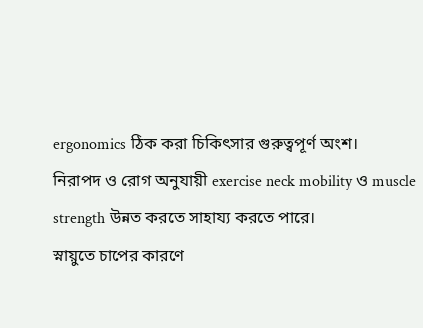ergonomics ঠিক করা চিকিৎসার গুরুত্বপূর্ণ অংশ।
নিরাপদ ও রোগ অনুযায়ী exercise neck mobility ও muscle strength উন্নত করতে সাহায্য করতে পারে।
স্নায়ুতে চাপের কারণে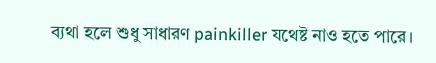ব্যথা হলে শুধু সাধারণ painkiller যথেষ্ট নাও হতে পারে।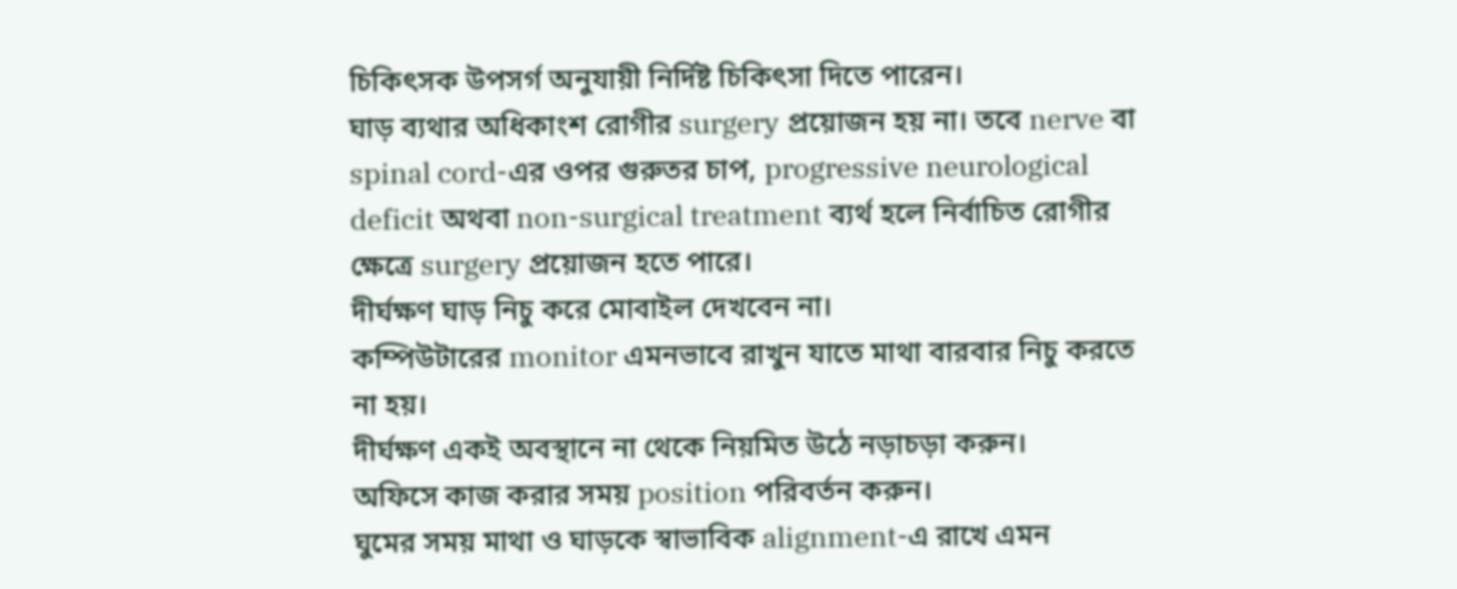চিকিৎসক উপসর্গ অনুযায়ী নির্দিষ্ট চিকিৎসা দিতে পারেন।
ঘাড় ব্যথার অধিকাংশ রোগীর surgery প্রয়োজন হয় না। তবে nerve বা spinal cord-এর ওপর গুরুতর চাপ, progressive neurological deficit অথবা non-surgical treatment ব্যর্থ হলে নির্বাচিত রোগীর ক্ষেত্রে surgery প্রয়োজন হতে পারে।
দীর্ঘক্ষণ ঘাড় নিচু করে মোবাইল দেখবেন না।
কম্পিউটারের monitor এমনভাবে রাখুন যাতে মাথা বারবার নিচু করতে না হয়।
দীর্ঘক্ষণ একই অবস্থানে না থেকে নিয়মিত উঠে নড়াচড়া করুন।
অফিসে কাজ করার সময় position পরিবর্তন করুন।
ঘুমের সময় মাথা ও ঘাড়কে স্বাভাবিক alignment-এ রাখে এমন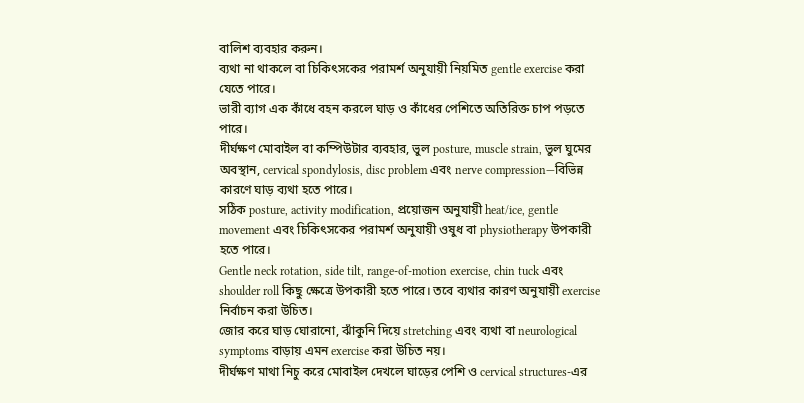বালিশ ব্যবহার করুন।
ব্যথা না থাকলে বা চিকিৎসকের পরামর্শ অনুযায়ী নিয়মিত gentle exercise করা যেতে পারে।
ভারী ব্যাগ এক কাঁধে বহন করলে ঘাড় ও কাঁধের পেশিতে অতিরিক্ত চাপ পড়তে পারে।
দীর্ঘক্ষণ মোবাইল বা কম্পিউটার ব্যবহার, ভুল posture, muscle strain, ভুল ঘুমের অবস্থান, cervical spondylosis, disc problem এবং nerve compression—বিভিন্ন কারণে ঘাড় ব্যথা হতে পারে।
সঠিক posture, activity modification, প্রয়োজন অনুযায়ী heat/ice, gentle movement এবং চিকিৎসকের পরামর্শ অনুযায়ী ওষুধ বা physiotherapy উপকারী হতে পারে।
Gentle neck rotation, side tilt, range-of-motion exercise, chin tuck এবং shoulder roll কিছু ক্ষেত্রে উপকারী হতে পারে। তবে ব্যথার কারণ অনুযায়ী exercise নির্বাচন করা উচিত।
জোর করে ঘাড় ঘোরানো, ঝাঁকুনি দিয়ে stretching এবং ব্যথা বা neurological symptoms বাড়ায় এমন exercise করা উচিত নয়।
দীর্ঘক্ষণ মাথা নিচু করে মোবাইল দেখলে ঘাড়ের পেশি ও cervical structures-এর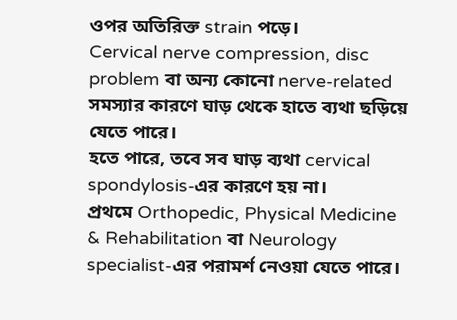ওপর অতিরিক্ত strain পড়ে।
Cervical nerve compression, disc problem বা অন্য কোনো nerve-related সমস্যার কারণে ঘাড় থেকে হাতে ব্যথা ছড়িয়ে যেতে পারে।
হতে পারে, তবে সব ঘাড় ব্যথা cervical spondylosis-এর কারণে হয় না।
প্রথমে Orthopedic, Physical Medicine & Rehabilitation বা Neurology specialist-এর পরামর্শ নেওয়া যেতে পারে।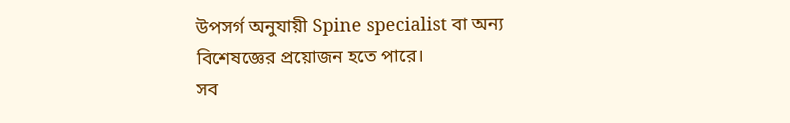উপসর্গ অনুযায়ী Spine specialist বা অন্য বিশেষজ্ঞের প্রয়োজন হতে পারে।
সব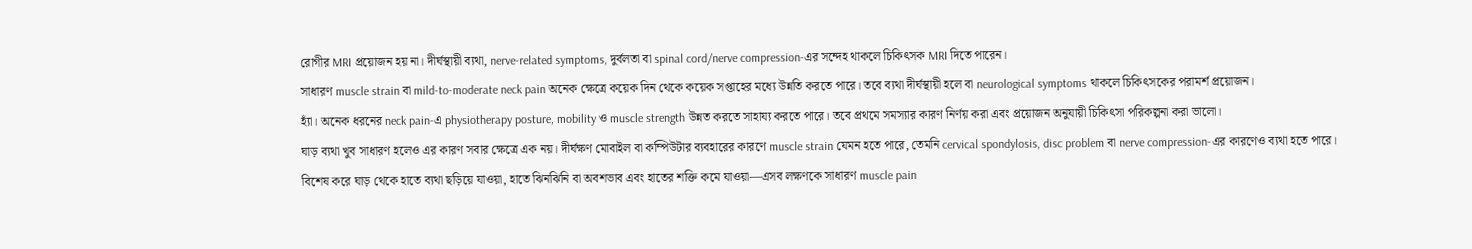রোগীর MRI প্রয়োজন হয় না। দীর্ঘস্থায়ী ব্যথা, nerve-related symptoms, দুর্বলতা বা spinal cord/nerve compression-এর সন্দেহ থাকলে চিকিৎসক MRI দিতে পারেন।
সাধারণ muscle strain বা mild-to-moderate neck pain অনেক ক্ষেত্রে কয়েক দিন থেকে কয়েক সপ্তাহের মধ্যে উন্নতি করতে পারে। তবে ব্যথা দীর্ঘস্থায়ী হলে বা neurological symptoms থাকলে চিকিৎসকের পরামর্শ প্রয়োজন।
হ্যাঁ। অনেক ধরনের neck pain-এ physiotherapy posture, mobility ও muscle strength উন্নত করতে সাহায্য করতে পারে। তবে প্রথমে সমস্যার কারণ নির্ণয় করা এবং প্রয়োজন অনুযায়ী চিকিৎসা পরিকল্পনা করা ভালো।
ঘাড় ব্যথা খুব সাধারণ হলেও এর কারণ সবার ক্ষেত্রে এক নয়। দীর্ঘক্ষণ মোবাইল বা কম্পিউটার ব্যবহারের কারণে muscle strain যেমন হতে পারে, তেমনি cervical spondylosis, disc problem বা nerve compression-এর কারণেও ব্যথা হতে পারে।
বিশেষ করে ঘাড় থেকে হাতে ব্যথা ছড়িয়ে যাওয়া, হাতে ঝিনঝিনি বা অবশভাব এবং হাতের শক্তি কমে যাওয়া—এসব লক্ষণকে সাধারণ muscle pain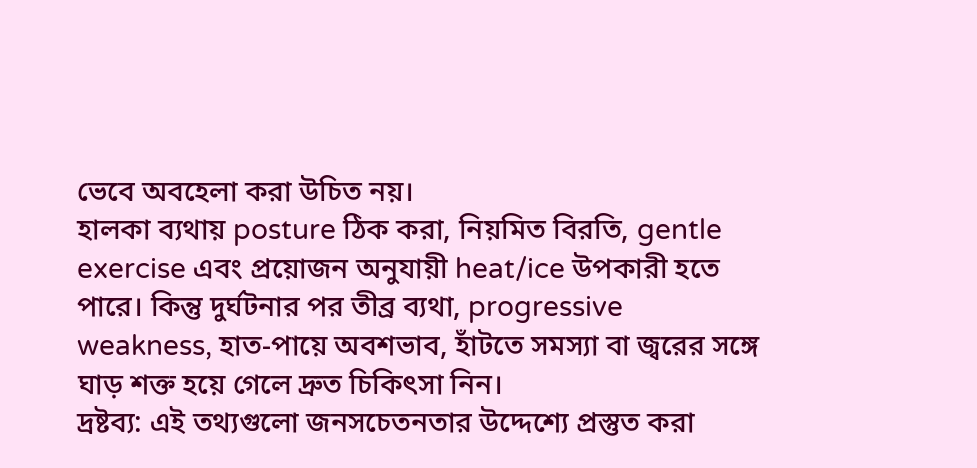ভেবে অবহেলা করা উচিত নয়।
হালকা ব্যথায় posture ঠিক করা, নিয়মিত বিরতি, gentle exercise এবং প্রয়োজন অনুযায়ী heat/ice উপকারী হতে পারে। কিন্তু দুর্ঘটনার পর তীব্র ব্যথা, progressive weakness, হাত-পায়ে অবশভাব, হাঁটতে সমস্যা বা জ্বরের সঙ্গে ঘাড় শক্ত হয়ে গেলে দ্রুত চিকিৎসা নিন।
দ্রষ্টব্য: এই তথ্যগুলো জনসচেতনতার উদ্দেশ্যে প্রস্তুত করা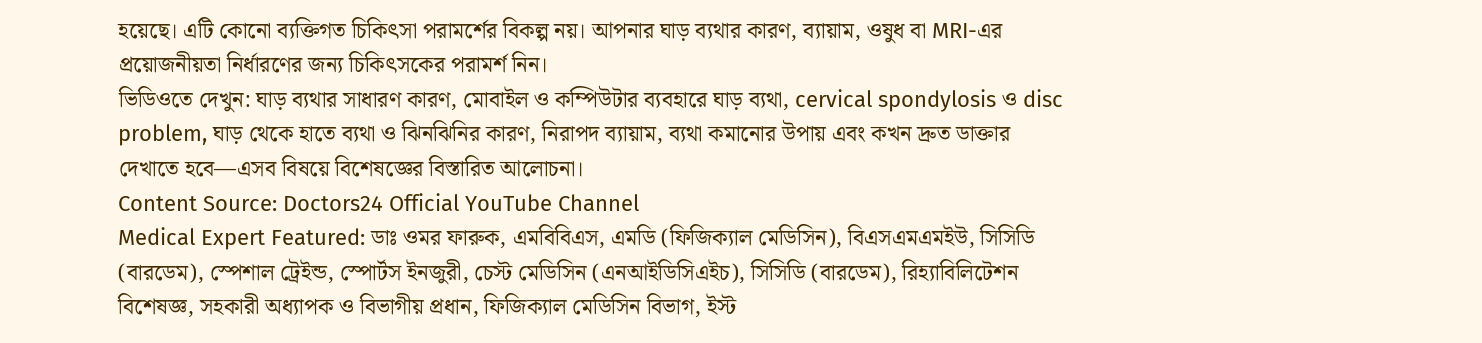হয়েছে। এটি কোনো ব্যক্তিগত চিকিৎসা পরামর্শের বিকল্প নয়। আপনার ঘাড় ব্যথার কারণ, ব্যায়াম, ওষুধ বা MRI-এর প্রয়োজনীয়তা নির্ধারণের জন্য চিকিৎসকের পরামর্শ নিন।
ভিডিওতে দেখুন: ঘাড় ব্যথার সাধারণ কারণ, মোবাইল ও কম্পিউটার ব্যবহারে ঘাড় ব্যথা, cervical spondylosis ও disc problem, ঘাড় থেকে হাতে ব্যথা ও ঝিনঝিনির কারণ, নিরাপদ ব্যায়াম, ব্যথা কমানোর উপায় এবং কখন দ্রুত ডাক্তার দেখাতে হবে—এসব বিষয়ে বিশেষজ্ঞের বিস্তারিত আলোচনা।
Content Source: Doctors24 Official YouTube Channel
Medical Expert Featured: ডাঃ ওমর ফারুক, এমবিবিএস, এমডি (ফিজিক্যাল মেডিসিন), বিএসএমএমইউ, সিসিডি (বারডেম), স্পেশাল ট্রেইন্ড, স্পোর্টস ইনজুরী, চেস্ট মেডিসিন (এনআইডিসিএইচ), সিসিডি (বারডেম), রিহ্যাবিলিটেশন বিশেষজ্ঞ, সহকারী অধ্যাপক ও বিভাগীয় প্রধান, ফিজিক্যাল মেডিসিন বিভাগ, ইস্ট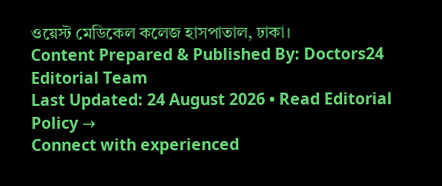ওয়েস্ট মেডিকেল কলেজ হাসপাতাল, ঢাকা।
Content Prepared & Published By: Doctors24 Editorial Team
Last Updated: 24 August 2026 • Read Editorial Policy →
Connect with experienced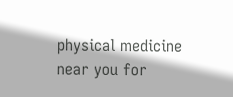physical medicine near you for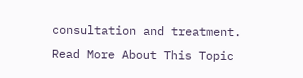consultation and treatment.
Read More About This Topic